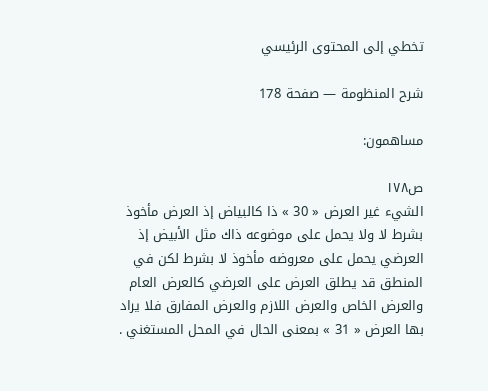تخطي إلى المحتوى الرئيسي

شرح المنظومة — صفحة 178

مساهمون:

ص١٧٨
الشيء غير العرض « 30 » ذا كالبياض إذ العرض مأخوذ بشرط لا ولا يحمل على موضوعه ذاك مثل الأبيض إذ العرضي يحمل على معروضه مأخوذ لا بشرط لكن في المنطق قد يطلق العرض على العرضي كالعرض العام والعرض الخاص والعرض اللازم والعرض المفارق فلا يراد بها العرض « 31 » بمعنى الحال في المحل المستغني .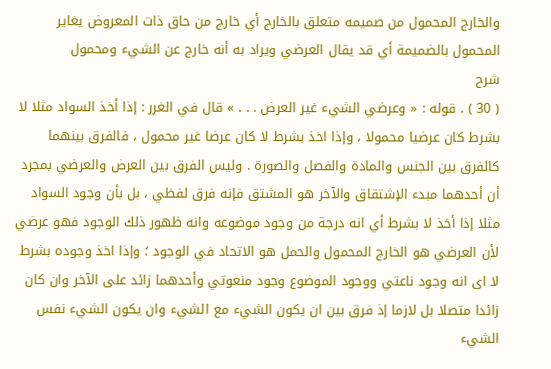والخارج المحمول من صميمه متعلق بالخارج أي خارج من حاق ذات المعروض يغاير المحمول بالضميمة أي قد يقال العرضي ويراد به أنه خارج عن الشيء ومحمول
شرح
( 30 ) . قوله : « وعرضي الشيء غير العرض . . . » قال في الغرر : إذا أخذ السواد مثلا لا بشرط كان عرضيا محمولا ، وإذا اخذ بشرط لا كان عرضا غير محمول ، فالفرق بينهما كالفرق بين الجنس والمادة والفصل والصورة . وليس الفرق بين العرض والعرضي بمجرد أن أحدهما مبدء الإشتقاق والآخر هو المشتق فإنه فرق لفظي ، بل بأن وجود السواد مثلا إذا أخذ لا بشرط أي انه درجة من وجود موضوعه وانه ظهور ذلك الوجود فهو عرضي لأن العرضي هو الخارج المحمول والحمل هو الاتحاد في الوجود ؛ وإذا اخذ وجوده بشرط لا اى انه وجود ناعتي ووجود الموضوع وجود منعوتي وأحدهما زائد على الآخر وان كان زائدا متصلا بل لازما إذ فرق بين ان يكون الشيء مع الشيء وان يكون الشيء نفس الشيء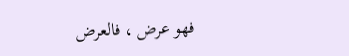فهو عرض ، فالعرض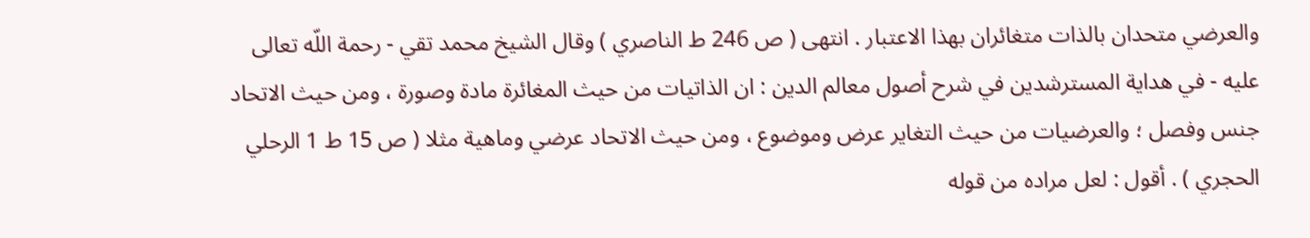والعرضي متحدان بالذات متغائران بهذا الاعتبار . انتهى ( ص 246 ط الناصري ) وقال الشيخ محمد تقي - رحمة اللّه تعالى عليه - في هداية المسترشدين في شرح أصول معالم الدين : ان الذاتيات من حيث المغائرة مادة وصورة ، ومن حيث الاتحاد جنس وفصل ؛ والعرضيات من حيث التغاير عرض وموضوع ، ومن حيث الاتحاد عرضي وماهية مثلا ( ص 15 ط 1 الرحلي الحجري ) . أقول : لعل مراده من قوله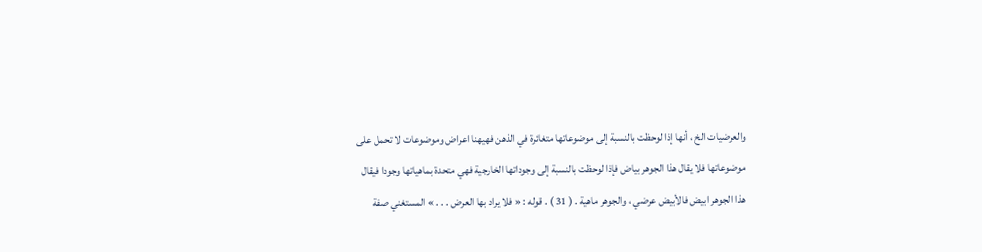والعرضيات الخ ، أنها إذا لوحظت بالنسبة إلى موضوعاتها متغائرة في الذهن فهيهنا اعراض وموضوعات لا تحمل على موضوعاتها فلا يقال هذا الجوهر بياض فإذا لوحظت بالنسبة إلى وجوداتها الخارجية فهي متحدة بماهياتها وجودا فيقال هذا الجوهر ابيض فالأبيض عرضي ، والجوهر ماهية . ( 31 ) . قوله : « فلا يراد بها العرض . . . » المستغني صفة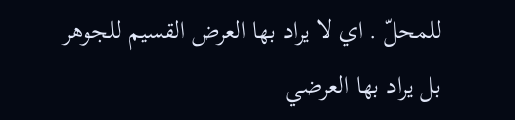للمحلّ . اي لا يراد بها العرض القسيم للجوهر بل يراد بها العرضي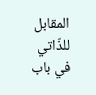المقابل للذّاتي في باب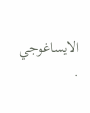الايساغوجي .